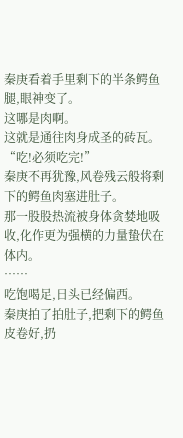秦庚看着手里剩下的半条鳄鱼腿,眼神变了。
这哪是肉啊。
这就是通往肉身成圣的砖瓦。
“吃!必须吃完!”
秦庚不再犹豫,风卷残云般将剩下的鳄鱼肉塞进肚子。
那一股股热流被身体贪婪地吸收,化作更为强横的力量蛰伏在体内。
……
吃饱喝足,日头已经偏西。
秦庚拍了拍肚子,把剩下的鳄鱼皮卷好,扔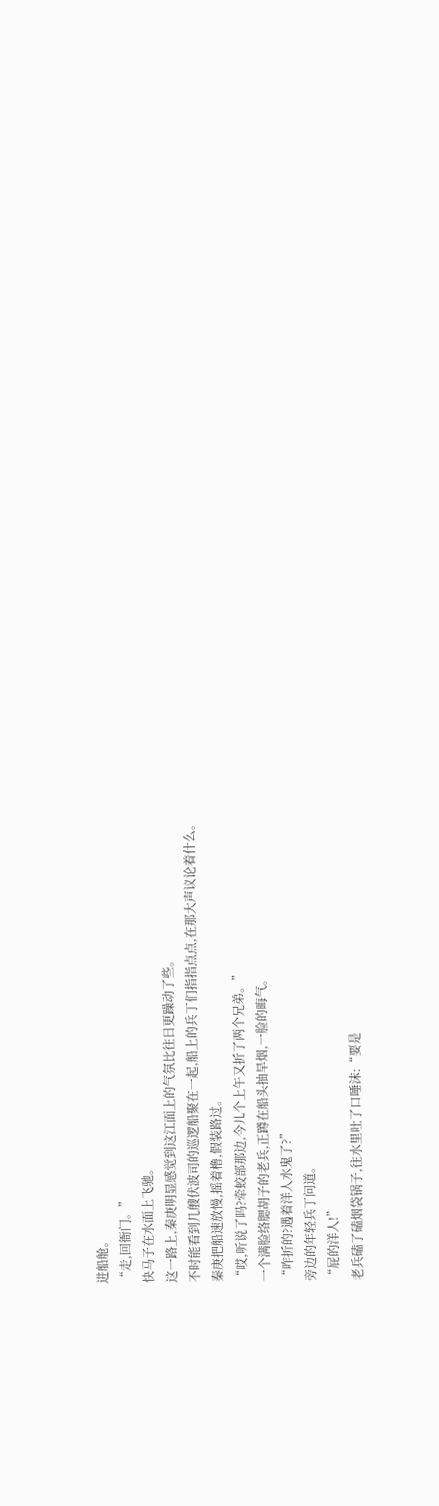进船舱。
“走,回衙门。”
快马子在水面上飞驰。
这一路上,秦庚明显感觉到这江面上的气氛比往日更躁动了些。
不时能看到几艘伏波司的巡逻船聚在一起,船上的兵丁们指指点点,在那大声议论着什么。
秦庚把船速放慢,摇着橹,假装路过。
“哎,听说了吗?牵蛟部那边,今儿个上午又折了两个兄弟。”
一个满脸络腮胡子的老兵,正蹲在船头抽旱烟,一脸的晦气。
“咋折的?遇着洋人水鬼了?”
旁边的年轻兵丁问道。
“屁的洋人!”
老兵磕了磕烟袋锅子,往水里吐了口唾沫:“要是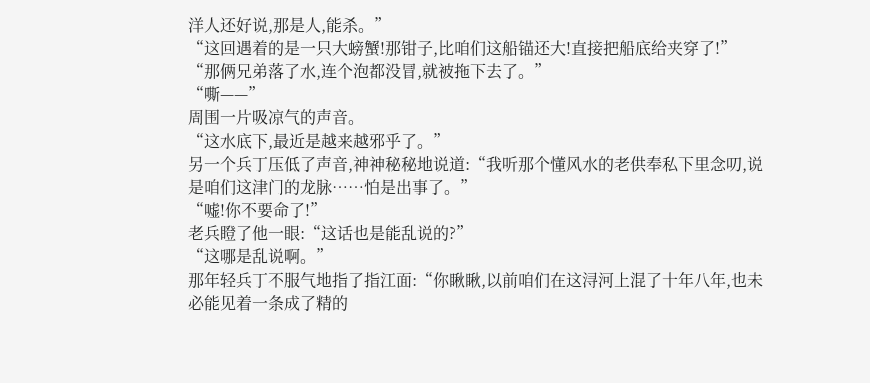洋人还好说,那是人,能杀。”
“这回遇着的是一只大螃蟹!那钳子,比咱们这船锚还大!直接把船底给夹穿了!”
“那俩兄弟落了水,连个泡都没冒,就被拖下去了。”
“嘶——”
周围一片吸凉气的声音。
“这水底下,最近是越来越邪乎了。”
另一个兵丁压低了声音,神神秘秘地说道:“我听那个懂风水的老供奉私下里念叨,说是咱们这津门的龙脉……怕是出事了。”
“嘘!你不要命了!”
老兵瞪了他一眼:“这话也是能乱说的?”
“这哪是乱说啊。”
那年轻兵丁不服气地指了指江面:“你瞅瞅,以前咱们在这浔河上混了十年八年,也未必能见着一条成了精的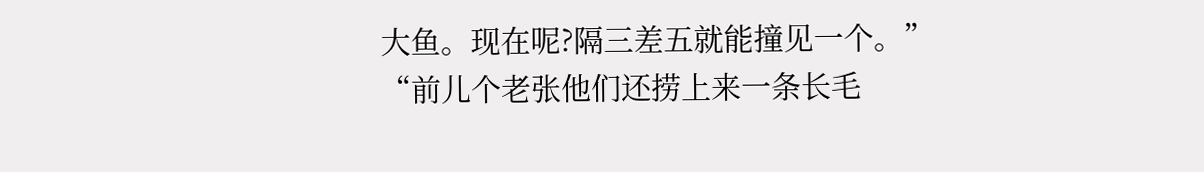大鱼。现在呢?隔三差五就能撞见一个。”
“前儿个老张他们还捞上来一条长毛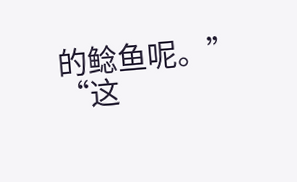的鲶鱼呢。”
“这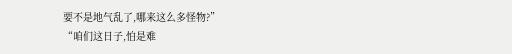要不是地气乱了,哪来这么多怪物?”
“咱们这日子,怕是难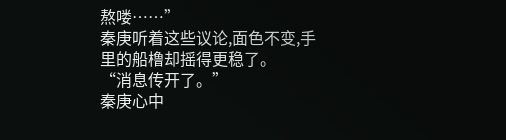熬喽……”
秦庚听着这些议论,面色不变,手里的船橹却摇得更稳了。
“消息传开了。”
秦庚心中